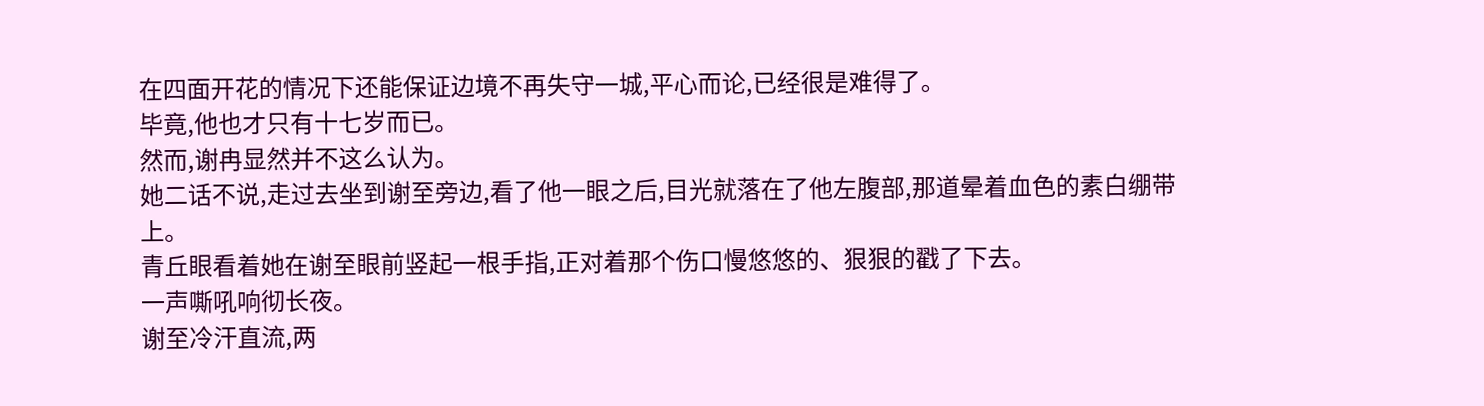在四面开花的情况下还能保证边境不再失守一城,平心而论,已经很是难得了。
毕竟,他也才只有十七岁而已。
然而,谢冉显然并不这么认为。
她二话不说,走过去坐到谢至旁边,看了他一眼之后,目光就落在了他左腹部,那道晕着血色的素白绷带上。
青丘眼看着她在谢至眼前竖起一根手指,正对着那个伤口慢悠悠的、狠狠的戳了下去。
一声嘶吼响彻长夜。
谢至冷汗直流,两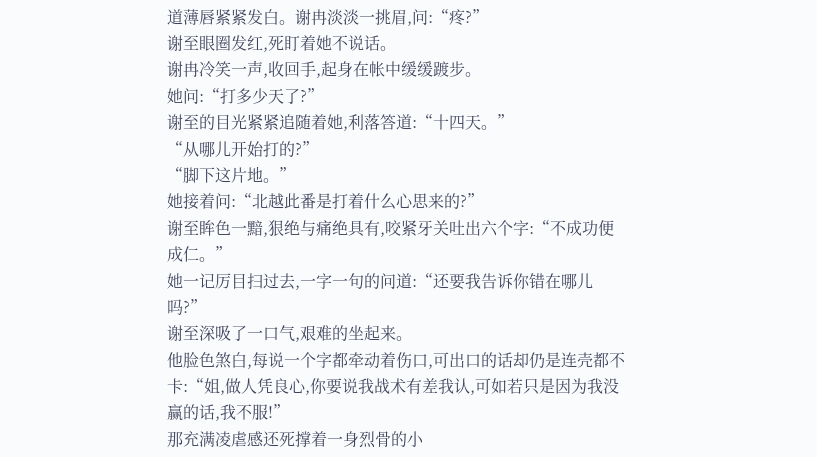道薄唇紧紧发白。谢冉淡淡一挑眉,问:“疼?”
谢至眼圈发红,死盯着她不说话。
谢冉冷笑一声,收回手,起身在帐中缓缓踱步。
她问:“打多少天了?”
谢至的目光紧紧追随着她,利落答道:“十四天。”
“从哪儿开始打的?”
“脚下这片地。”
她接着问:“北越此番是打着什么心思来的?”
谢至眸色一黯,狠绝与痛绝具有,咬紧牙关吐出六个字:“不成功便成仁。”
她一记厉目扫过去,一字一句的问道:“还要我告诉你错在哪儿吗?”
谢至深吸了一口气,艰难的坐起来。
他脸色煞白,每说一个字都牵动着伤口,可出口的话却仍是连壳都不卡:“姐,做人凭良心,你要说我战术有差我认,可如若只是因为我没赢的话,我不服!”
那充满凌虐感还死撑着一身烈骨的小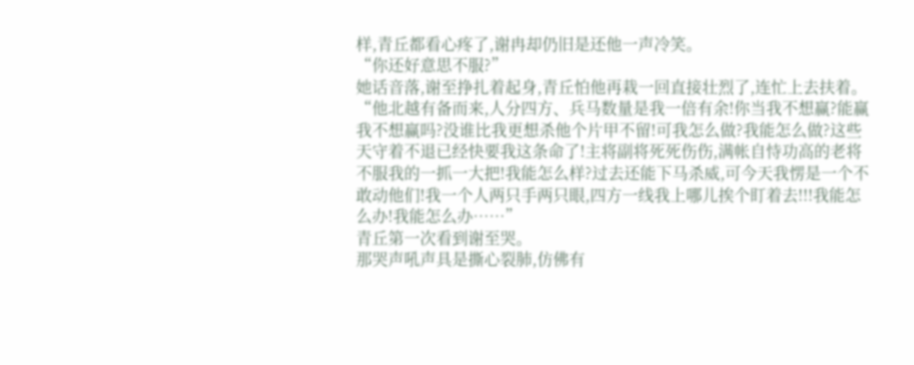样,青丘都看心疼了,谢冉却仍旧是还他一声冷笑。
“你还好意思不服?”
她话音落,谢至挣扎着起身,青丘怕他再栽一回直接壮烈了,连忙上去扶着。
“他北越有备而来,人分四方、兵马数量是我一倍有余!你当我不想赢?能赢我不想赢吗?没谁比我更想杀他个片甲不留!可我怎么做?我能怎么做?这些天守着不退已经快要我这条命了!主将副将死死伤伤,满帐自恃功高的老将不服我的一抓一大把!我能怎么样?过去还能下马杀威,可今天我愣是一个不敢动他们!我一个人两只手两只眼,四方一线我上哪儿挨个盯着去!!!我能怎么办!我能怎么办……”
青丘第一次看到谢至哭。
那哭声吼声具是撕心裂肺,仿佛有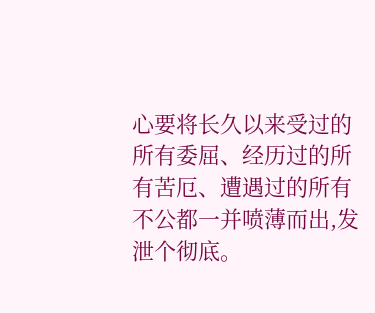心要将长久以来受过的所有委屈、经历过的所有苦厄、遭遇过的所有不公都一并喷薄而出,发泄个彻底。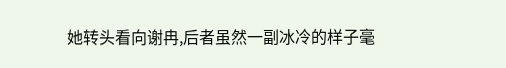她转头看向谢冉,后者虽然一副冰冷的样子毫